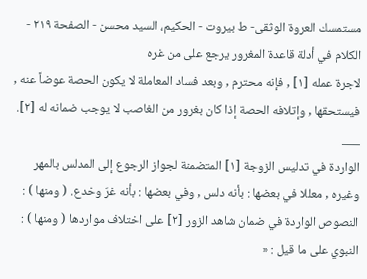مستمسك العروة الوثقى- ط بیروت - الحكيم، السيد محسن - الصفحة ٢١٩ - الكلام في أدلة قاعدة المغرور يرجع على من غره
لاجرة عمله [١] , فإنه محترم , وبعد فساد المعاملة لا يكون الحصة عوضاً عنه , فيستحقها , وإتلافه الحصة إذا كان بغرور من الغاصب لا يوجب ضمانه له [٢].
___
الواردة في تدليس الزوجة [١] المتضمنة لجواز الرجوع إلى المدلس بالمهر وغيره , معللا في بعضها : بأنه دلس , وفي بعضها : بأنه غرّ وخدع. ( ومنها ) : النصوص الواردة في ضمان شاهد الزور [٢] على اختلاف مواردها ( ومنها ) : النبوي على ما قيل : «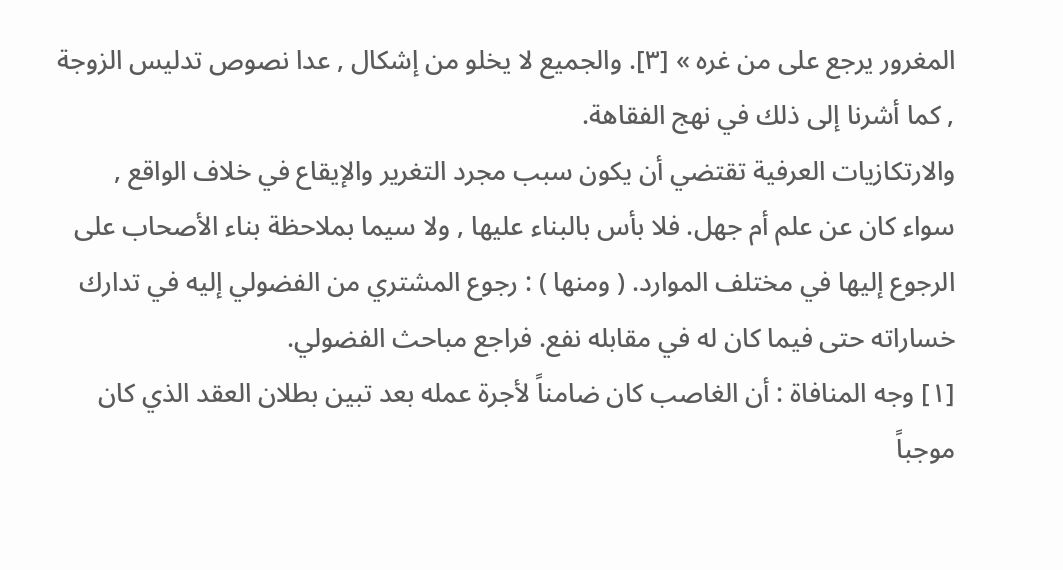المغرور يرجع على من غره » [٣]. والجميع لا يخلو من إشكال , عدا نصوص تدليس الزوجة , كما أشرنا إلى ذلك في نهج الفقاهة.
والارتكازيات العرفية تقتضي أن يكون سبب مجرد التغرير والإيقاع في خلاف الواقع , سواء كان عن علم أم جهل. فلا بأس بالبناء عليها , ولا سيما بملاحظة بناء الأصحاب على الرجوع إليها في مختلف الموارد. ( ومنها ) : رجوع المشتري من الفضولي إليه في تدارك خساراته حتى فيما كان له في مقابله نفع. فراجع مباحث الفضولي.
[١] وجه المنافاة : أن الغاصب كان ضامناً لأجرة عمله بعد تبين بطلان العقد الذي كان موجباً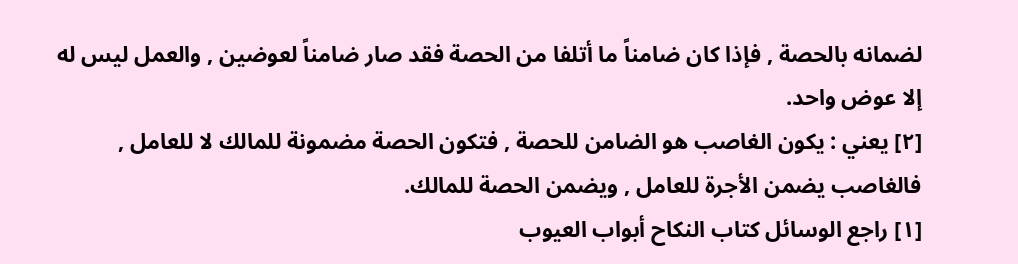لضمانه بالحصة , فإذا كان ضامناً ما أتلفا من الحصة فقد صار ضامناً لعوضين , والعمل ليس له إلا عوض واحد.
[٢] يعني : يكون الغاصب هو الضامن للحصة , فتكون الحصة مضمونة للمالك لا للعامل , فالغاصب يضمن الأجرة للعامل , ويضمن الحصة للمالك.
[١] راجع الوسائل كتاب النكاح أبواب العيوب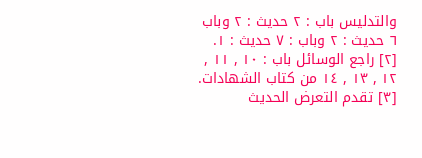والتدليس باب : ٢ حديث : ٢ وباب ٦ حديث : ٢ وباب : ٧ حديث : ١.
[٢] راجع الوسائل باب : ١٠ , ١١ , ١٢ , ١٣ , ١٤ من كتاب الشهادات.
[٣] تقدم التعرض الحديث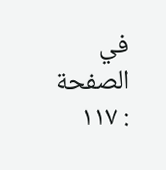في الصفحة : ١١٧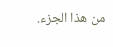من هذا الجزء.